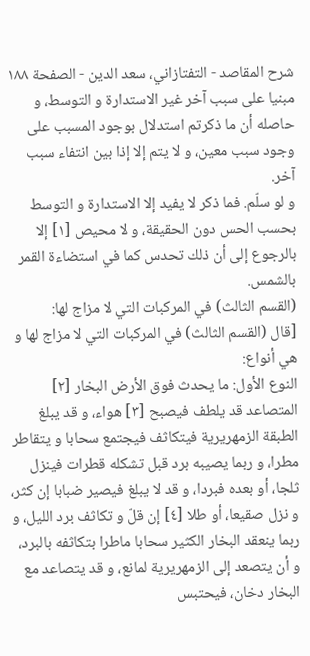شرح المقاصد - التفتازاني، سعد الدين - الصفحة ١٨٨
مبنيا على سبب آخر غير الاستدارة و التوسط، و حاصله أن ما ذكرتم استدلال بوجود المسبب على وجود سبب معين، و لا يتم إلا إذا بين انتفاء سبب آخر.
و لو سلّم. فما ذكر لا يفيد إلا الاستدارة و التوسط بحسب الحس دون الحقيقة، و لا محيص [١] إلا بالرجوع إلى أن ذلك تحدس كما في استضاءة القمر بالشمس.
(القسم الثالث) في المركبات التي لا مزاج لها:
[قال (القسم الثالث) في المركبات التي لا مزاج لها و هي أنواع:
النوع الأول: ما يحدث فوق الأرض البخار [٢] المتصاعد قد يلطف فيصبح [٣] هواء، و قد يبلغ الطبقة الزمهريرية فيتكاثف فيجتمع سحابا و يتقاطر مطرا، و ربما يصيبه برد قبل تشكله قطرات فينزل ثلجا، أو بعده فبردا، و قد لا يبلغ فيصير ضبابا إن كثر، و نزل صقيعا، أو طلا [٤] إن قلّ و تكاثف برد الليل، و ربما ينعقد البخار الكثير سحابا ماطرا بتكاثفه بالبرد، و أن يتصعد إلى الزمهريرية لمانع، و قد يتصاعد مع البخار دخان، فيحتبس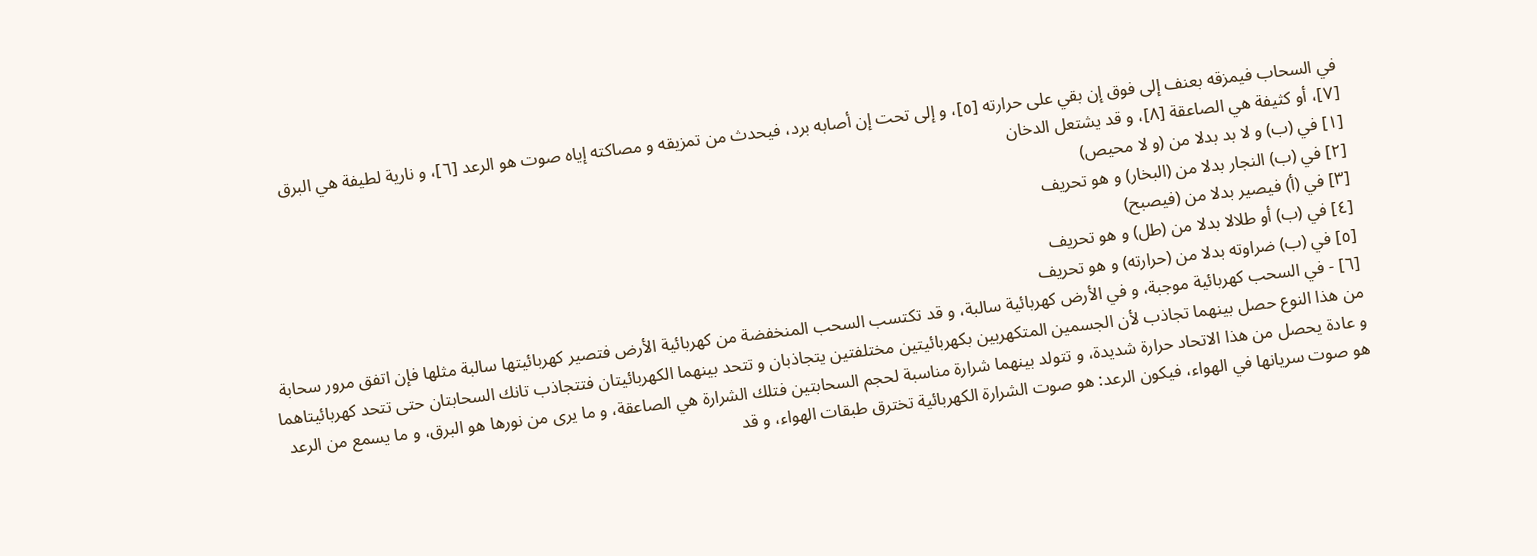في السحاب فيمزقه بعنف إلى فوق إن بقي على حرارته [٥]، و إلى تحت إن أصابه برد، فيحدث من تمزيقه و مصاكته إياه صوت هو الرعد [٦]، و نارية لطيفة هي البرق [٧]، أو كثيفة هي الصاعقة [٨]، و قد يشتعل الدخان
[١] في (ب) و لا بد بدلا من (و لا محيص)
[٢] في (ب) النجار بدلا من (البخار) و هو تحريف
[٣] في (أ) فيصير بدلا من (فيصبح)
[٤] في (ب) أو طلالا بدلا من (طل) و هو تحريف
[٥] في (ب) ضراوته بدلا من (حرارته) و هو تحريف
[٦] - في السحب كهربائية موجبة، و في الأرض كهربائية سالبة، و قد تكتسب السحب المنخفضة من كهربائية الأرض فتصير كهربائيتها سالبة مثلها فإن اتفق مرور سحابة من هذا النوع حصل بينهما تجاذب لأن الجسمين المتكهربين بكهربائيتين مختلفتين يتجاذبان و تتحد بينهما الكهربائيتان فتتجاذب تانك السحابتان حتى تتحد كهربائيتاهما و عادة يحصل من هذا الاتحاد حرارة شديدة، و تتولد بينهما شرارة مناسبة لحجم السحابتين فتلك الشرارة هي الصاعقة، و ما يرى من نورها هو البرق، و ما يسمع من الرعد هو صوت سريانها في الهواء، فيكون الرعد: هو صوت الشرارة الكهربائية تخترق طبقات الهواء، و قد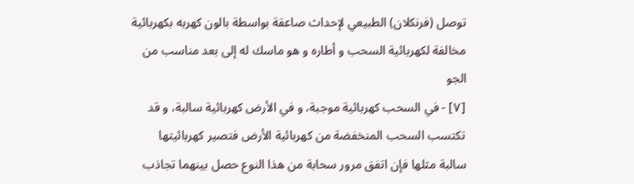توصل (فرنكلان) الطبيعي لإحداث صاعقة بواسطة بالون كهربه بكهربائية مخالفة لكهربائية السحب و أطاره و هو ماسك له إلى بعد مناسب من الجو
[٧] - في السحب كهربائية موجبة، و في الأرض كهربائية سالبة، و قد تكتسب السحب المنخفضة من كهربائية الأرض فتصير كهربائيتها سالبة مثلها فإن اتفق مرور سحابة من هذا النوع حصل بينهما تجاذب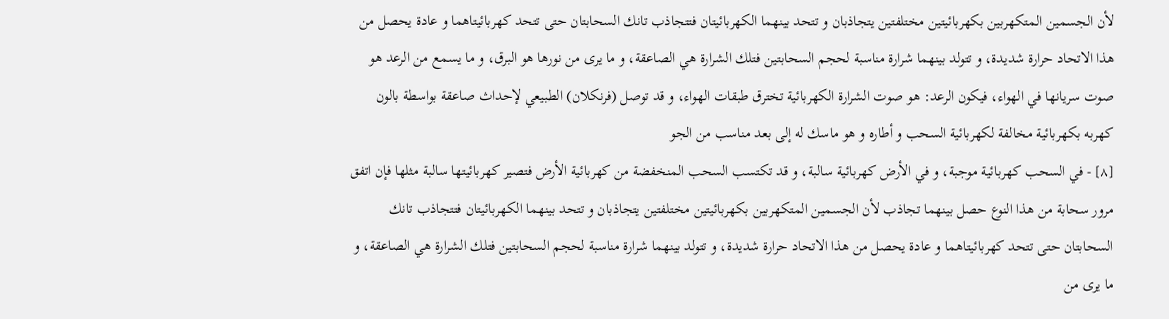لأن الجسمين المتكهربين بكهربائيتين مختلفتين يتجاذبان و تتحد بينهما الكهربائيتان فتتجاذب تانك السحابتان حتى تتحد كهربائيتاهما و عادة يحصل من هذا الاتحاد حرارة شديدة، و تتولد بينهما شرارة مناسبة لحجم السحابتين فتلك الشرارة هي الصاعقة، و ما يرى من نورها هو البرق، و ما يسمع من الرعد هو صوت سريانها في الهواء، فيكون الرعد: هو صوت الشرارة الكهربائية تخترق طبقات الهواء، و قد توصل (فرنكلان) الطبيعي لإحداث صاعقة بواسطة بالون كهربه بكهربائية مخالفة لكهربائية السحب و أطاره و هو ماسك له إلى بعد مناسب من الجو
[٨] - في السحب كهربائية موجبة، و في الأرض كهربائية سالبة، و قد تكتسب السحب المنخفضة من كهربائية الأرض فتصير كهربائيتها سالبة مثلها فإن اتفق مرور سحابة من هذا النوع حصل بينهما تجاذب لأن الجسمين المتكهربين بكهربائيتين مختلفتين يتجاذبان و تتحد بينهما الكهربائيتان فتتجاذب تانك السحابتان حتى تتحد كهربائيتاهما و عادة يحصل من هذا الاتحاد حرارة شديدة، و تتولد بينهما شرارة مناسبة لحجم السحابتين فتلك الشرارة هي الصاعقة، و ما يرى من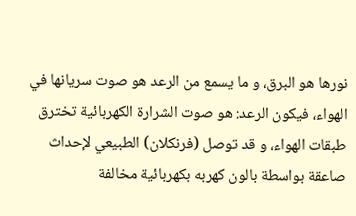نورها هو البرق، و ما يسمع من الرعد هو صوت سريانها في الهواء، فيكون الرعد: هو صوت الشرارة الكهربائية تخترق طبقات الهواء، و قد توصل (فرنكلان) الطبيعي لإحداث صاعقة بواسطة بالون كهربه بكهربائية مخالفة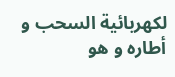لكهربائية السحب و أطاره و هو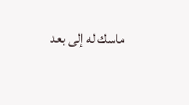ماسك له إلى بعد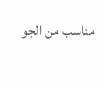مناسب من الجو